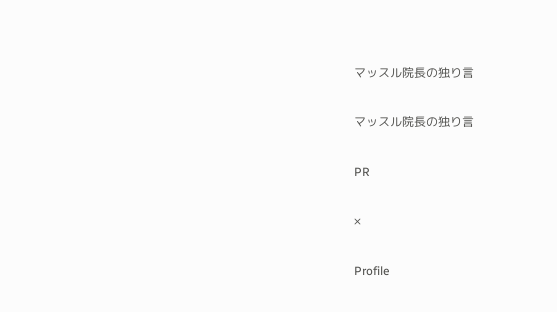マッスル院長の独り言

マッスル院長の独り言

PR

×

Profile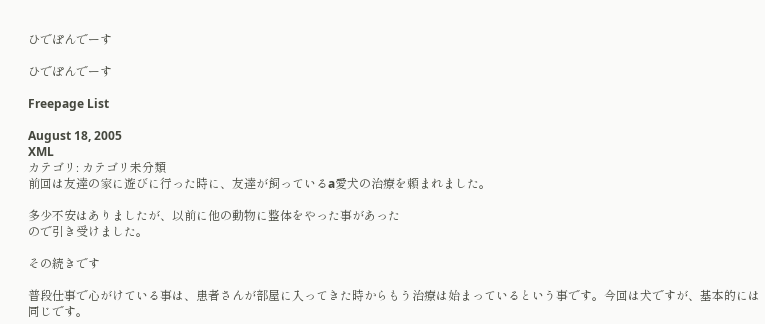ひでぽんでーす

ひでぽんでーす

Freepage List

August 18, 2005
XML
カテゴリ: カテゴリ未分類
前回は友達の家に遊びに行った時に、友達が飼っているa愛犬の治療を頼まれました。

多少不安はありましたが、以前に他の動物に整体をやった事があった
ので引き受けました。

その続きです

普段仕事で心がけている事は、患者さんが部屋に入ってきた時からもう治療は始まっているという事です。今回は犬ですが、基本的には同じです。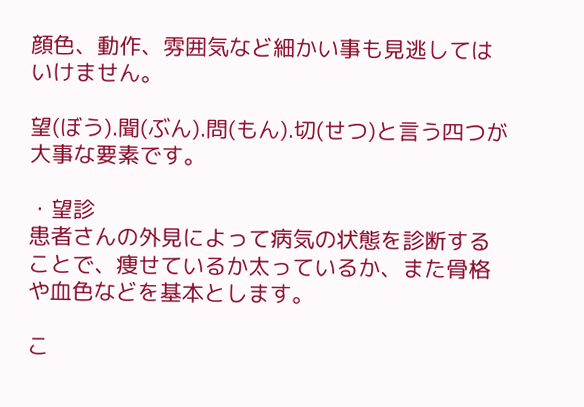顔色、動作、雰囲気など細かい事も見逃してはいけません。

望(ぼう).聞(ぶん).問(もん).切(せつ)と言う四つが大事な要素です。

・望診
患者さんの外見によって病気の状態を診断することで、痩せているか太っているか、また骨格や血色などを基本とします。

こ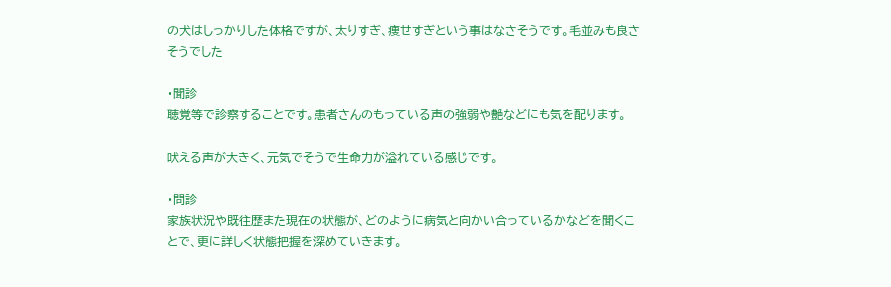の犬はしっかりした体格ですが、太りすぎ、痩せすぎという事はなさそうです。毛並みも良さそうでした

・聞診
聴覚等で診察することです。患者さんのもっている声の強弱や艶などにも気を配ります。

吠える声が大きく、元気でそうで生命力が溢れている感じです。

・問診
家族状況や既往歴また現在の状態が、どのように病気と向かい合っているかなどを聞くことで、更に詳しく状態把握を深めていきます。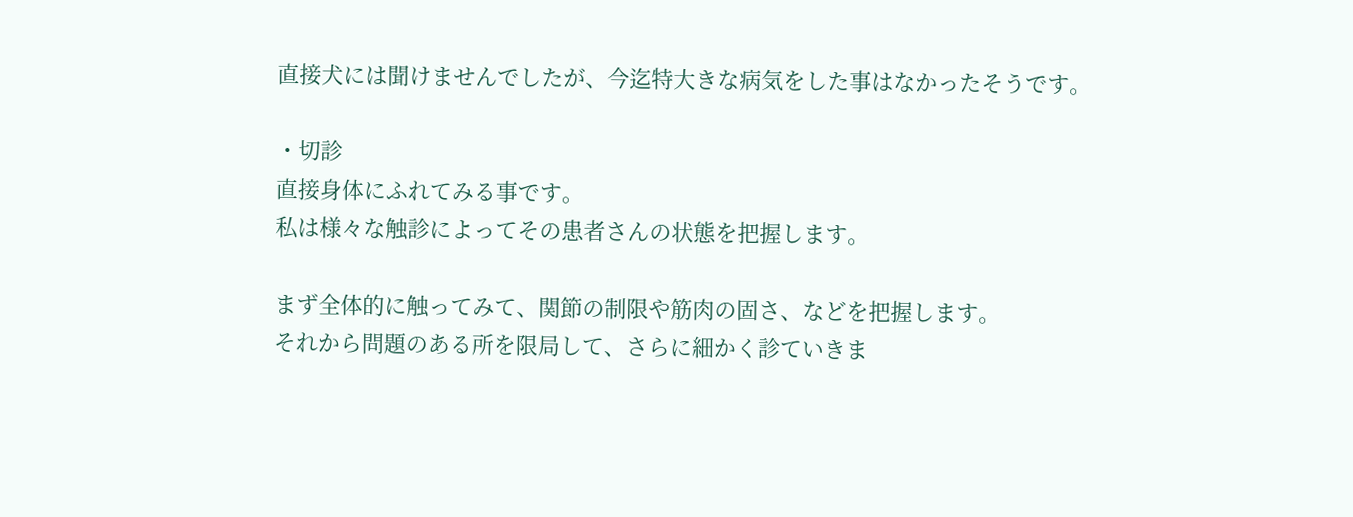直接犬には聞けませんでしたが、今迄特大きな病気をした事はなかったそうです。

・切診
直接身体にふれてみる事です。
私は様々な触診によってその患者さんの状態を把握します。

まず全体的に触ってみて、関節の制限や筋肉の固さ、などを把握します。
それから問題のある所を限局して、さらに細かく診ていきま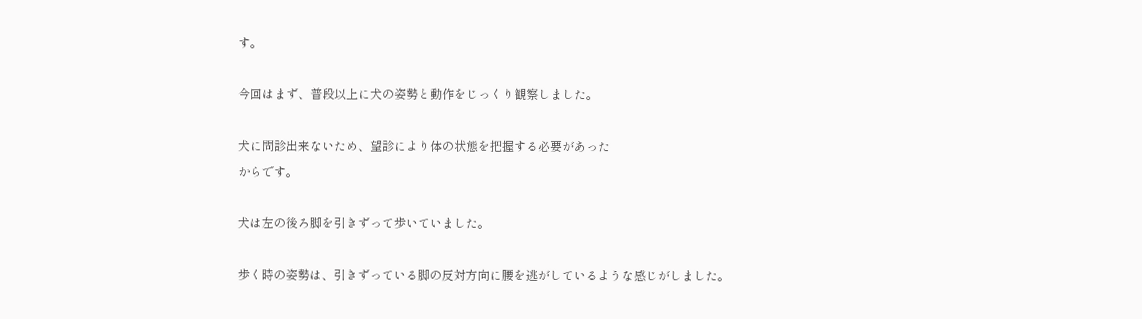す。

今回はまず、普段以上に犬の姿勢と動作をじっくり観察しました。

犬に問診出来ないため、望診により体の状態を把握する必要があった
からです。

犬は左の後ろ脚を引きずって歩いていました。

歩く時の姿勢は、引きずっている脚の反対方向に腰を逃がしているような感じがしました。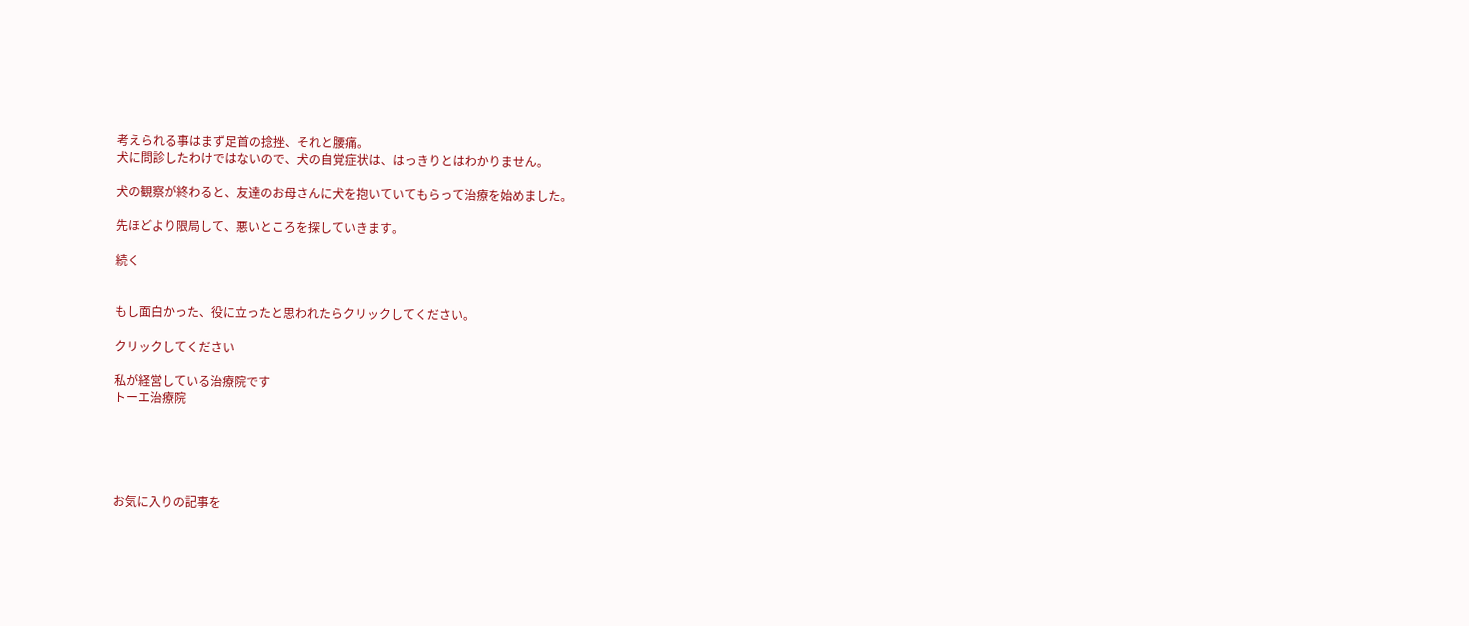考えられる事はまず足首の捻挫、それと腰痛。
犬に問診したわけではないので、犬の自覚症状は、はっきりとはわかりません。

犬の観察が終わると、友達のお母さんに犬を抱いていてもらって治療を始めました。

先ほどより限局して、悪いところを探していきます。

続く


もし面白かった、役に立ったと思われたらクリックしてください。

クリックしてください

私が経営している治療院です
トーエ治療院





お気に入りの記事を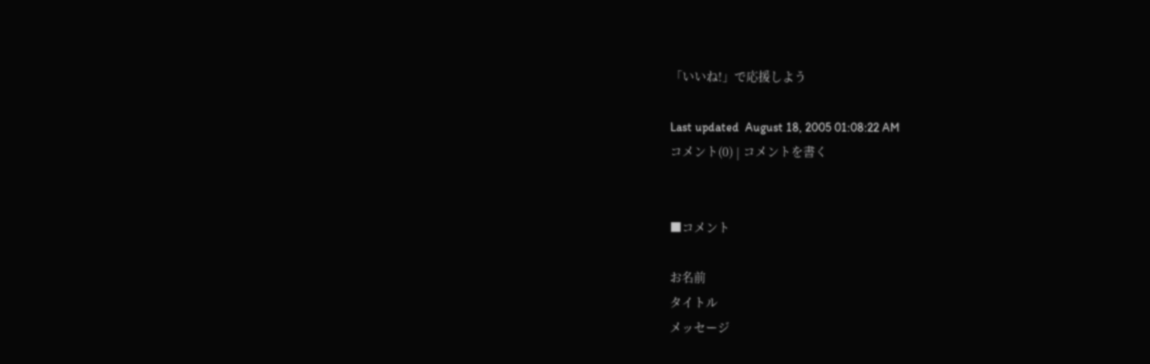「いいね!」で応援しよう

Last updated  August 18, 2005 01:08:22 AM
コメント(0) | コメントを書く


■コメント

お名前
タイトル
メッセージ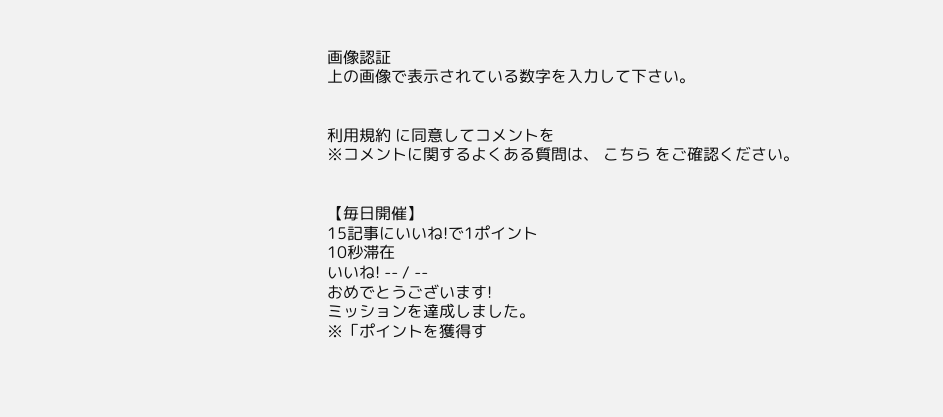画像認証
上の画像で表示されている数字を入力して下さい。


利用規約 に同意してコメントを
※コメントに関するよくある質問は、 こちら をご確認ください。


【毎日開催】
15記事にいいね!で1ポイント
10秒滞在
いいね! -- / --
おめでとうございます!
ミッションを達成しました。
※「ポイントを獲得す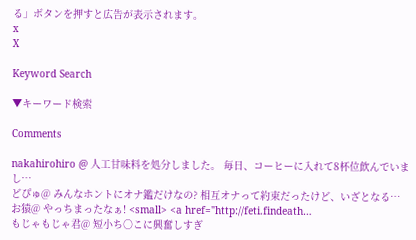る」ボタンを押すと広告が表示されます。
x
X

Keyword Search

▼キーワード検索

Comments

nakahirohiro @ 人工甘味料を処分しました。 毎日、コーヒーに入れて8杯位飲んでいまし…
どぴゅ@ みんなホントにオナ鑑だけなの? 相互オナって約束だったけど、いざとなる…
お猿@ やっちまったなぁ! <small> <a href="http://feti.findeath…
もじゃもじゃ君@ 短小ち○こに興奮しすぎ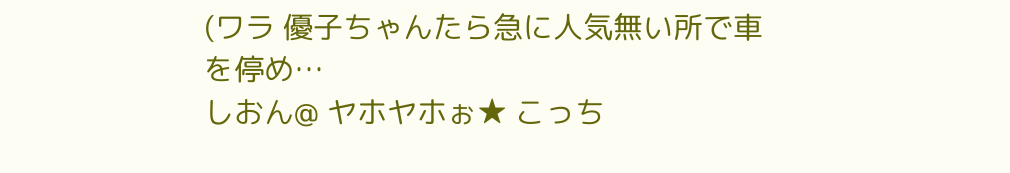(ワラ 優子ちゃんたら急に人気無い所で車を停め…
しおん@ ヤホヤホぉ★ こっち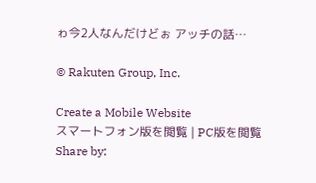ゎ今2人なんだけどぉ アッチの話…

© Rakuten Group, Inc.

Create a Mobile Website
スマートフォン版を閲覧 | PC版を閲覧
Share by: